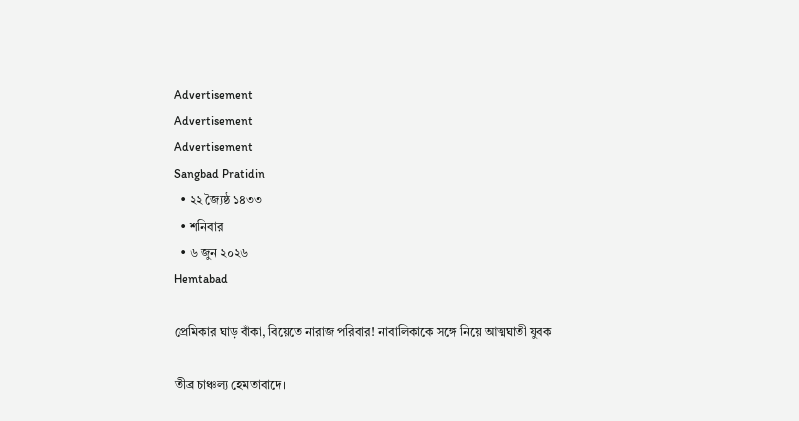Advertisement
Advertisement
Advertisement
Sangbad Pratidin
  • ২২ জ্যৈষ্ঠ ১৪৩৩
  • শনিবার
  • ৬ জুন ২০২৬
Hemtabad

প্রেমিকার ঘাড় বাঁকা, বিয়েতে নারাজ পরিবার! নাবালিকাকে সঙ্গে নিয়ে আত্মঘাতী যুবক

তীব্র চাঞ্চল্য হেমতাবাদে।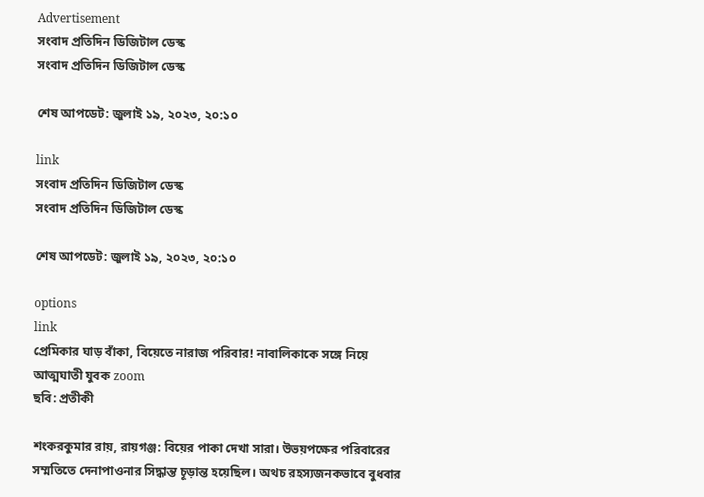Advertisement
সংবাদ প্রতিদিন ডিজিটাল ডেস্ক
সংবাদ প্রতিদিন ডিজিটাল ডেস্ক

শেষ আপডেট: জুলাই ১৯, ২০২৩, ২০:১০

link
সংবাদ প্রতিদিন ডিজিটাল ডেস্ক
সংবাদ প্রতিদিন ডিজিটাল ডেস্ক

শেষ আপডেট: জুলাই ১৯, ২০২৩, ২০:১০

options
link
প্রেমিকার ঘাড় বাঁকা, বিয়েতে নারাজ পরিবার! নাবালিকাকে সঙ্গে নিয়ে আত্মঘাতী যুবক zoom
ছবি: প্রতীকী

শংকরকুমার রায়, রায়গঞ্জ: বিয়ের পাকা দেখা সারা। উভয়পক্ষের পরিবারের সম্মতিতে দেনাপাওনার সিদ্ধান্ত চূড়ান্ত হয়েছিল। অথচ রহস্যজনকভাবে বুধবার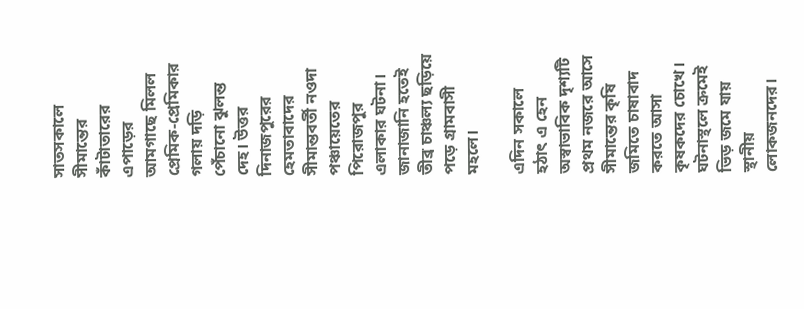সাতসকালে সীমান্তের কাঁটাতারের এপাড়ের আমগাছে মিলল প্রেমিক-প্রেমিকার গলায় দড়ি পেঁচানো ঝুলন্ত দেহ। উত্তর দিনাজপুরের হেমতাবাদের সীমান্তবর্তী নওদা পঞ্চায়েতের পিরোজপুর এলাকার ঘটনা। জানাজানি হতেই তীব্র চাঞ্চল্য ছড়িয়ে পড়ে গ্রামবাসী মহলে।

এদিন সকালে হঠাৎ এ হেন অস্বাভাবিক দৃশ্যটি প্রথম নজরে আসে সীমান্তের কৃষি জমিতে চাষাবাদ করতে আসা কৃষকদের চোখে। ঘটনাস্থলে ক্রমেই ভিড় জমে যায় স্থানীয় লোকজনদের।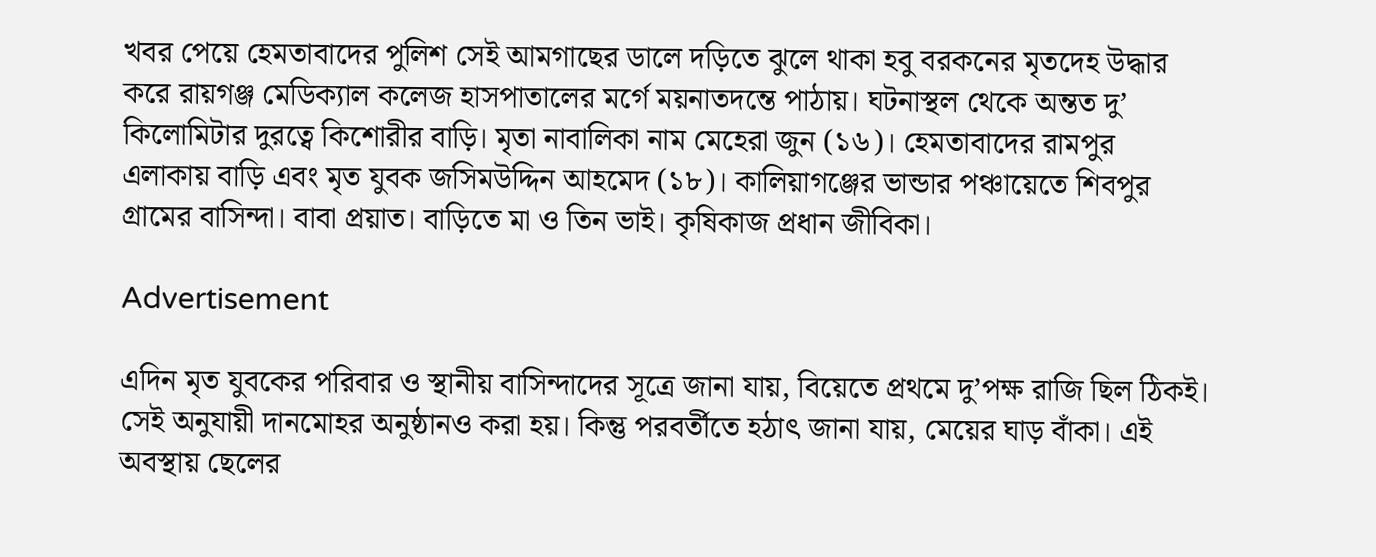খবর পেয়ে হেমতাবাদের পুলিশ সেই আমগাছের ডালে দড়িতে ঝুলে থাকা হবু বরকনের মৃতদেহ উদ্ধার করে রায়গঞ্জ মেডিক্যাল কলেজ হাসপাতালের মর্গে ময়নাতদন্তে পাঠায়। ঘটনাস্থল থেকে অন্তত দু’ কিলোমিটার দুরত্বে কিশোরীর বাড়ি। মৃতা নাবালিকা নাম মেহেরা জুন (১৬)। হেমতাবাদের রামপুর এলাকায় বাড়ি এবং মৃত যুবক জসিমউদ্দিন আহমেদ (১৮)। কালিয়াগঞ্জের ভান্ডার পঞ্চায়েতে শিবপুর গ্রামের বাসিন্দা। বাবা প্রয়াত। বাড়িতে মা ও তিন ভাই। কৃষিকাজ প্রধান জীবিকা।

Advertisement

এদিন মৃত যুবকের পরিবার ও স্থানীয় বাসিন্দাদের সূত্রে জানা যায়, বিয়েতে প্রথমে দু’পক্ষ রাজি ছিল ঠিকই। সেই অনুযায়ী দানমোহর অনুষ্ঠানও করা হয়। কিন্তু পরবর্তীতে হঠাৎ জানা যায়, মেয়ের ঘাড় বাঁকা। এই অবস্থায় ছেলের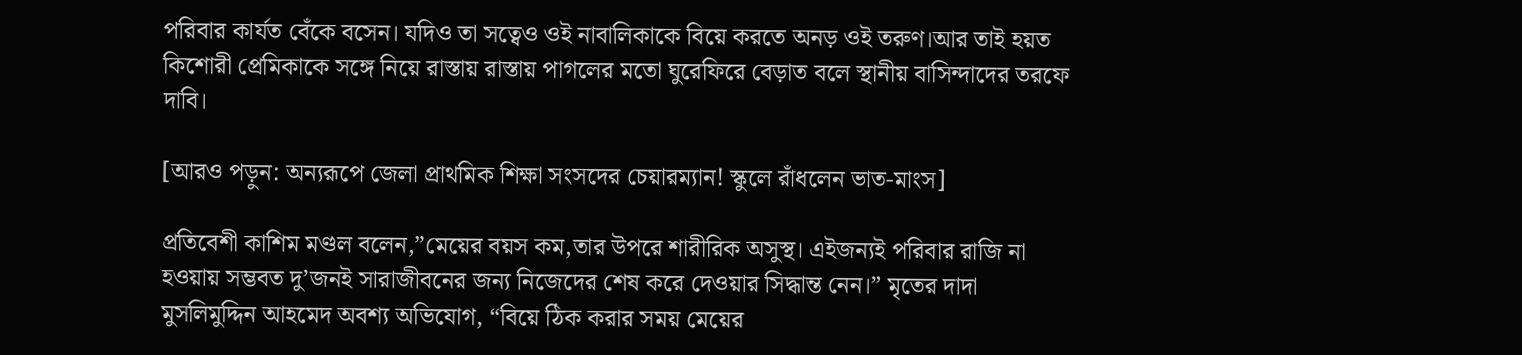পরিবার কার্যত বেঁকে বসেন। যদিও তা সত্বেও ওই নাবালিকাকে বিয়ে করতে অনড় ওই তরুণ।আর তাই হয়ত কিশোরী প্রেমিকাকে সঙ্গে নিয়ে রাস্তায় রাস্তায় পাগলের মতো ঘুরেফিরে বেড়াত বলে স্থানীয় বাসিন্দাদের তরফে দাবি।

[আরও পড়ুন: অন্যরূপে জেলা প্রাথমিক শিক্ষা সংসদের চেয়ারম্যান! স্কুলে রাঁধলেন ভাত-মাংস]

প্রতিবেশী কাশিম মণ্ডল বলেন,”মেয়ের বয়স কম,তার উপরে শারীরিক অসুস্থ। এইজন্যই পরিবার রাজি না হওয়ায় সম্ভবত দু’জনই সারাজীবনের জন্য নিজেদের শেষ করে দেওয়ার সিদ্ধান্ত নেন।” মৃতের দাদা মুসলিমুদ্দিন আহমেদ অবশ্য অভিযোগ, “বিয়ে ঠিক করার সময় মেয়ের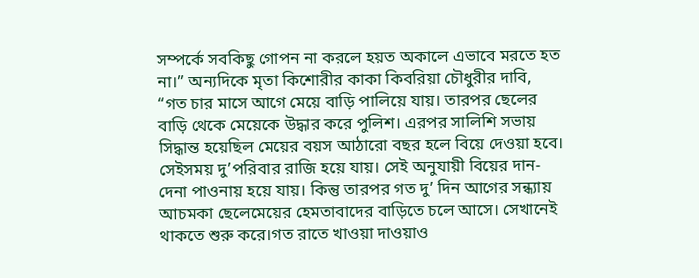সম্পর্কে সবকিছু গোপন না করলে হয়ত অকালে এভাবে মরতে হত না।” অন্যদিকে মৃতা কিশোরীর কাকা কিবরিয়া চৌধুরীর দাবি, “গত চার মাসে আগে মেয়ে বাড়ি পালিয়ে যায়। তারপর ছেলের বাড়ি থেকে মেয়েকে উদ্ধার করে পুলিশ। এরপর সালিশি সভায় সিদ্ধান্ত হয়েছিল মেয়ের বয়স আঠারো বছর হলে বিয়ে দেওয়া হবে। সেইসময় দু’পরিবার রাজি হয়ে যায়। সেই অনুযায়ী বিয়ের দান-দেনা পাওনায় হয়ে যায়। কিন্তু তারপর গত দু’ দিন আগের সন্ধ্যায় আচমকা ছেলেমেয়ের হেমতাবাদের বাড়িতে চলে আসে। সেখানেই থাকতে শুরু করে।গত রাতে খাওয়া দাওয়াও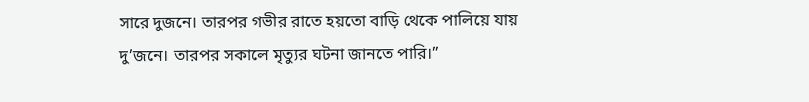সারে দুজনে। তারপর গভীর রাতে হয়তো বাড়ি থেকে পালিয়ে যায় দু’জনে। তারপর সকালে মৃত্যুর ঘটনা জানতে পারি।”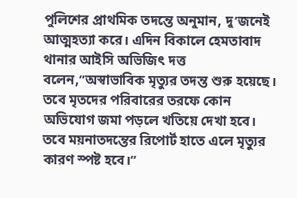পুলিশের প্রাথমিক তদন্তে অনুমান, দু’জনেই আত্মহত্যা করে। এদিন বিকালে হেমতাবাদ থানার আইসি অভিজিৎ দত্ত বলেন,”অস্বাভাবিক মৃত্যুর তদন্ত শুরু হয়েছে। তবে মৃতদের পরিবারের তরফে কোন অভিযোগ জমা পড়লে খতিয়ে দেখা হবে। তবে ময়নাতদন্তের রিপোর্ট হাতে এলে মৃত্যুর কারণ স্পষ্ট হবে।”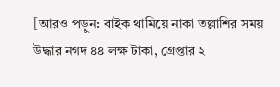[আরও পড়ুন: বাইক থামিয়ে নাকা তল্লাশির সময় উদ্ধার নগদ ৪৪ লক্ষ টাকা, গ্রেপ্তার ২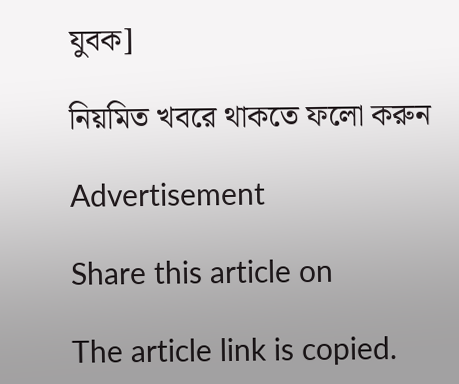যুবক]

নিয়মিত খবরে থাকতে ফলো করুন

Advertisement

Share this article on

The article link is copied.